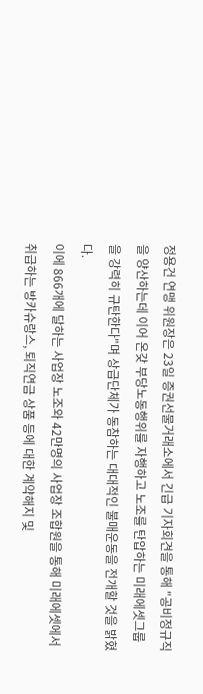정용건 연맹 위원장은 23일 증권선물거래소에서 긴급 기자회견을 통해 "공비정규직을 양산하는데 이어 온갖 부당노동행위를 자행하고 노조를 탄압하는 미래에셋그룹을 강력히 규탄한다"며 상급단체가 동참하는 대대적인 불매운동을 전개할 것을 밝혔다.
이에 866개에 달하는 사업장 노조와 42만명의 사업장 조합원을 통해 미래에셋에서 취급하는 방카슈랑스, 퇴직연금 상품 등에 대한 계약해지 및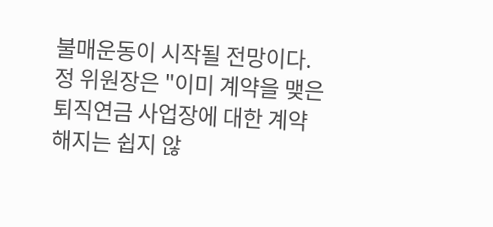불매운동이 시작될 전망이다.
정 위원장은 "이미 계약을 맺은 퇴직연금 사업장에 대한 계약 해지는 쉽지 않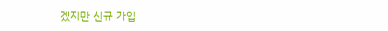겠지만 신규 가입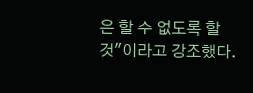은 할 수 없도록 할 것"이라고 강조했다.